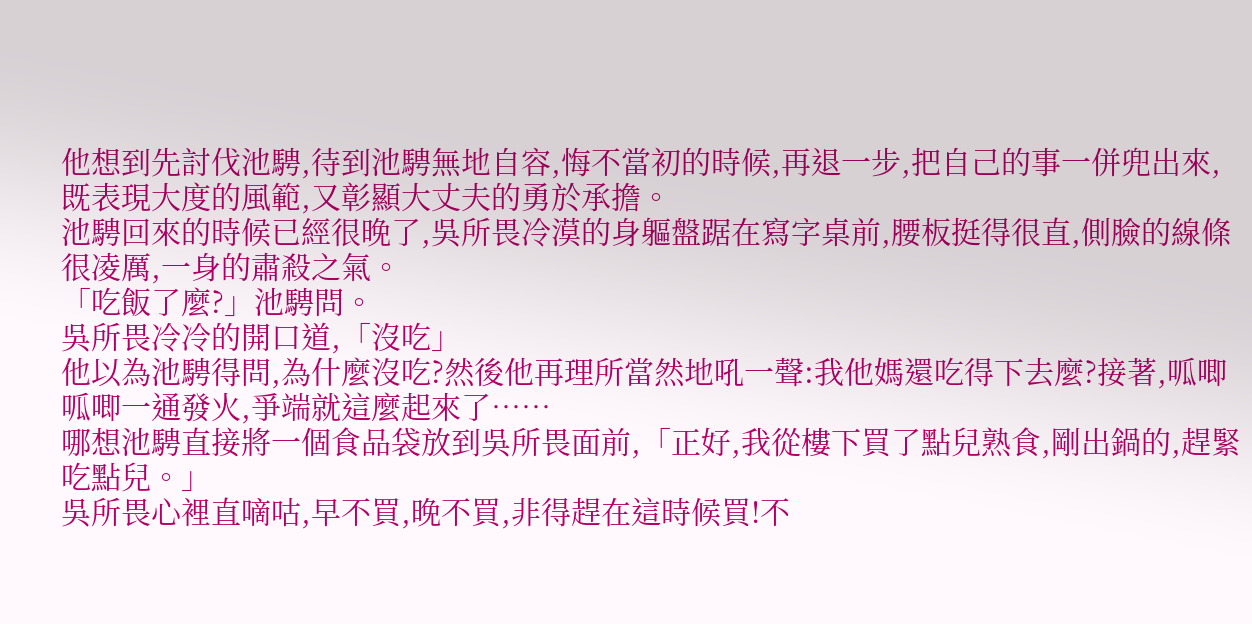他想到先討伐池騁,待到池騁無地自容,悔不當初的時候,再退一步,把自己的事一併兜出來,既表現大度的風範,又彰顯大丈夫的勇於承擔。
池騁回來的時候已經很晚了,吳所畏冷漠的身軀盤踞在寫字桌前,腰板挺得很直,側臉的線條很凌厲,一身的肅殺之氣。
「吃飯了麼?」池騁問。
吳所畏冷冷的開口道,「沒吃」
他以為池騁得問,為什麼沒吃?然後他再理所當然地吼一聲:我他媽還吃得下去麼?接著,呱唧呱唧一通發火,爭端就這麼起來了……
哪想池騁直接將一個食品袋放到吳所畏面前,「正好,我從樓下買了點兒熟食,剛出鍋的,趕緊吃點兒。」
吳所畏心裡直嘀咕,早不買,晚不買,非得趕在這時候買!不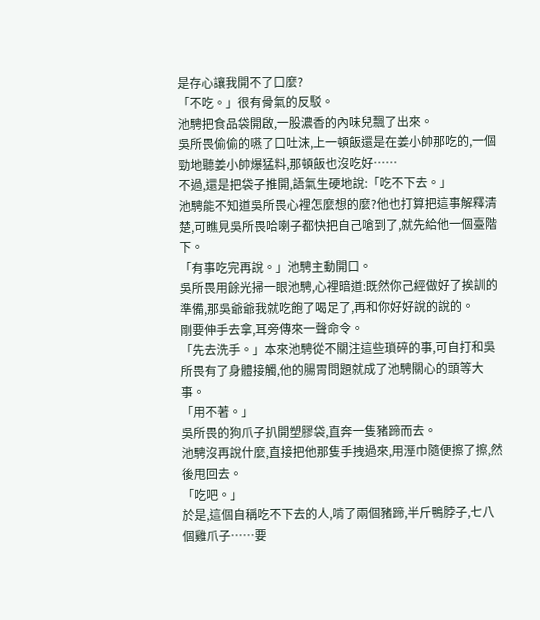是存心讓我開不了口麼?
「不吃。」很有骨氣的反駁。
池騁把食品袋開啟,一股濃香的內味兒飄了出來。
吳所畏偷偷的嚥了口吐沫,上一頓飯還是在姜小帥那吃的,一個勁地聽姜小帥爆猛料,那頓飯也沒吃好……
不過,還是把袋子推開,語氣生硬地說:「吃不下去。」
池騁能不知道吳所畏心裡怎麼想的麼?他也打算把這事解釋清楚,可瞧見吳所畏哈喇子都快把自己嗆到了,就先給他一個臺階下。
「有事吃完再說。」池騁主動開口。
吳所畏用餘光掃一眼池騁,心裡暗道:既然你己經做好了挨訓的準備,那吳爺爺我就吃飽了喝足了,再和你好好說的說的。
剛要伸手去拿,耳旁傳來一聲命令。
「先去洗手。」本來池騁從不關注這些瑣碎的事,可自打和吳所畏有了身體接觸,他的腸胃問題就成了池騁關心的頭等大事。
「用不著。」
吳所畏的狗爪子扒開塑膠袋,直奔一隻豬蹄而去。
池騁沒再說什麼,直接把他那隻手拽過來,用溼巾隨便擦了擦,然後甩回去。
「吃吧。」
於是,這個自稱吃不下去的人,啃了兩個豬蹄,半斤鴨脖子,七八個雞爪子……要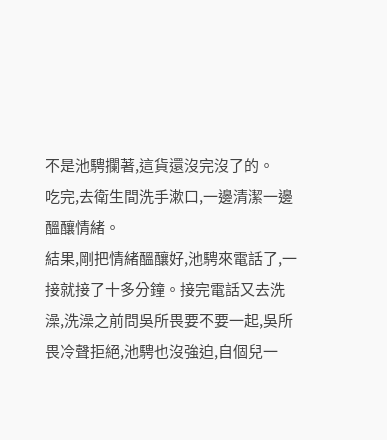不是池騁攔著,這貨還沒完沒了的。
吃完,去衛生間洗手漱口,一邊清潔一邊醞釀情緒。
結果,剛把情緒醞釀好,池騁來電話了,一接就接了十多分鐘。接完電話又去洗澡,洗澡之前問吳所畏要不要一起,吳所畏冷聲拒絕,池騁也沒強迫,自個兒一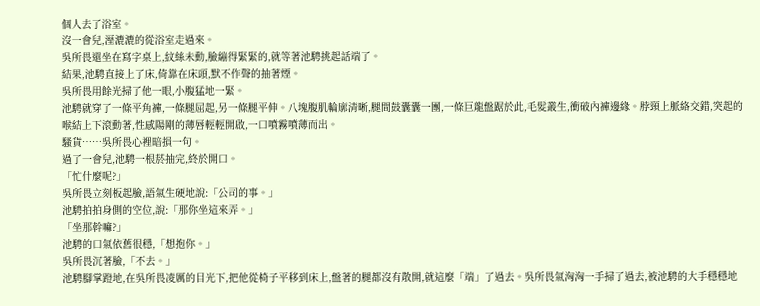個人去了浴室。
沒一會兒,溼漉漉的從浴室走過來。
吳所畏還坐在寫字桌上,紋絲未動,臉繃得緊緊的,就等著池騁挑起話端了。
結果,池騁直接上了床,倚靠在床頭,默不作聲的抽著煙。
吳所畏用餘光掃了他一眼,小腹猛地一緊。
池騁就穿了一條平角褲,一條腿屈起,另一條腿平伸。八塊腹肌輪廓清晰,腿間鼓囊囊一團,一條巨龍盤踞於此,毛髮叢生,衝破內褲邊緣。脖頸上脈絡交錯,突起的喉結上下滾動著,性感陽剛的薄唇輕輕開啟,一口噴霧噴薄而出。
騷貨……吳所畏心裡暗損一句。
過了一會兒,池騁一根菸抽完,終於開口。
「忙什麼呢?」
吳所畏立刻板起臉,語氣生硬地說:「公司的事。」
池騁拍拍身側的空位,說:「那你坐這來弄。」
「坐那幹嘛?」
池騁的口氣依舊很穩,「想抱你。」
吳所畏沉著臉,「不去。」
池騁腳掌蹬地,在吳所畏凌厲的目光下,把他從椅子平移到床上,盤著的腿都沒有散開,就這麼「端」了過去。吳所畏氣洶洶一手掃了過去,被池騁的大手穩穩地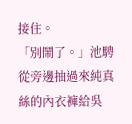接住。
「別鬧了。」池騁從旁邊抽過來純真絲的內衣褲給吳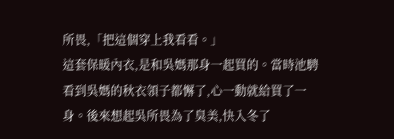所畏,「把這個穿上我看看。」
這套保暖內衣,是和吳媽那身一起買的。當時池騁看到吳媽的秋衣領子都懈了,心一動就給買了一身。後來想起吳所畏為了臭美,快入冬了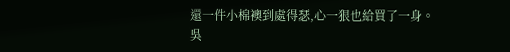還一件小棉襖到處得瑟,心一狠也給買了一身。
吳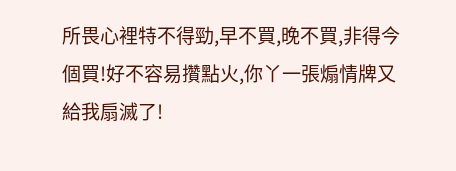所畏心裡特不得勁,早不買,晚不買,非得今個買!好不容易攢點火,你丫一張煽情牌又給我扇滅了!